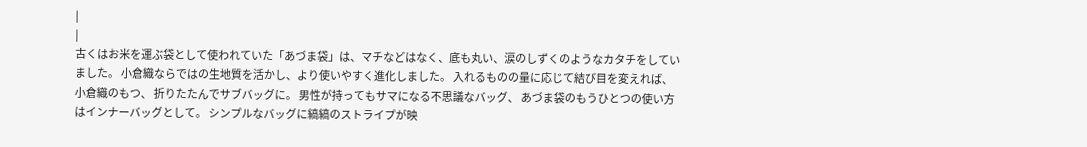|
|
古くはお米を運ぶ袋として使われていた「あづま袋」は、マチなどはなく、底も丸い、涙のしずくのようなカタチをしていました。 小倉織ならではの生地質を活かし、より使いやすく進化しました。 入れるものの量に応じて結び目を変えれば、小倉織のもつ、 折りたたんでサブバッグに。 男性が持ってもサマになる不思議なバッグ、 あづま袋のもうひとつの使い方はインナーバッグとして。 シンプルなバッグに縞縞のストライプが映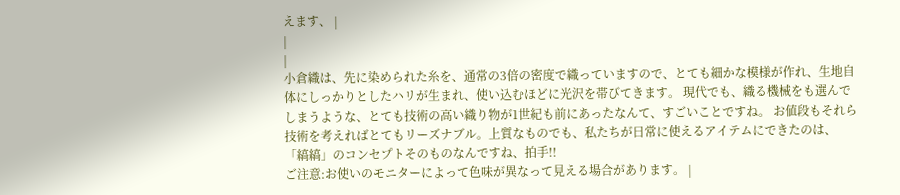えます、 |
|
|
小倉織は、先に染められた糸を、通常の3倍の密度で織っていますので、とても細かな模様が作れ、生地自体にしっかりとしたハリが生まれ、使い込むほどに光沢を帯びてきます。 現代でも、織る機械をも選んでしまうような、とても技術の高い織り物が1世紀も前にあったなんて、すごいことですね。 お値段もそれら技術を考えればとてもリーズナブル。上質なものでも、私たちが日常に使えるアイテムにできたのは、「縞縞」のコンセプトそのものなんですね、拍手!!
ご注意:お使いのモニターによって色味が異なって見える場合があります。 |